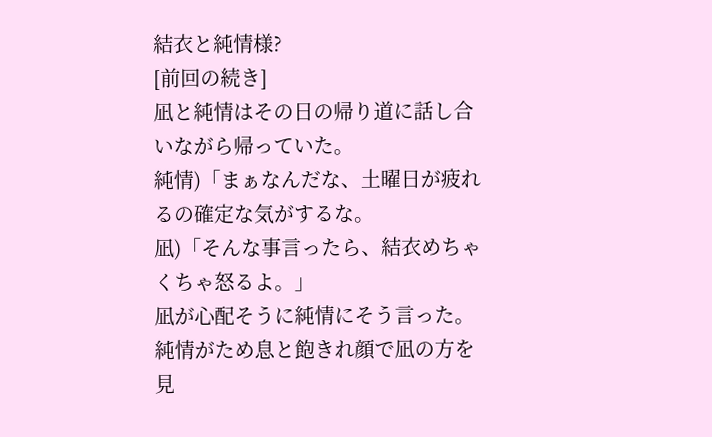結衣と純情様?
[前回の続き]
凪と純情はその日の帰り道に話し合いながら帰っていた。
純情)「まぁなんだな、土曜日が疲れるの確定な気がするな。
凪)「そんな事言ったら、結衣めちゃくちゃ怒るよ。」
凪が心配そうに純情にそう言った。純情がため息と飽きれ顔で凪の方を見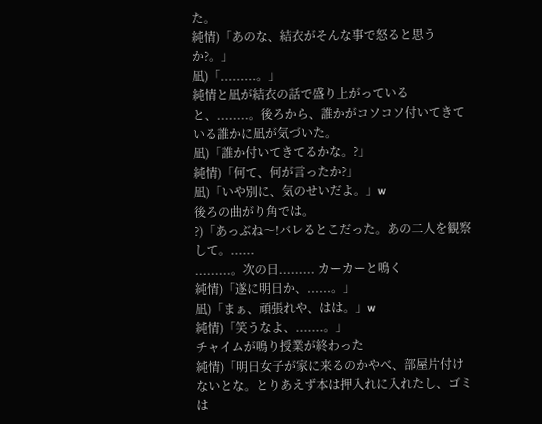た。
純情)「あのな、結衣がそんな事で怒ると思うか?。」
凪)「.........。」
純情と凪が結衣の話で盛り上がっていると、........。後ろから、誰かがコソコソ付いてきている誰かに凪が気づいた。
凪)「誰か付いてきてるかな。?」
純情)「何て、何が言ったか?」
凪)「いや別に、気のせいだよ。」w
後ろの曲がり角では。
?)「あっぶね〜!バレるとこだった。あの二人を観察して。......
.........。次の日......... カーカーと鳴く
純情)「遂に明日か、......。」
凪)「まぁ、頑張れや、はは。」w
純情)「笑うなよ、.......。」
チャイムが鳴り授業が終わった
純情)「明日女子が家に来るのかやべ、部屋片付けないとな。とりあえず本は押入れに入れたし、ゴミは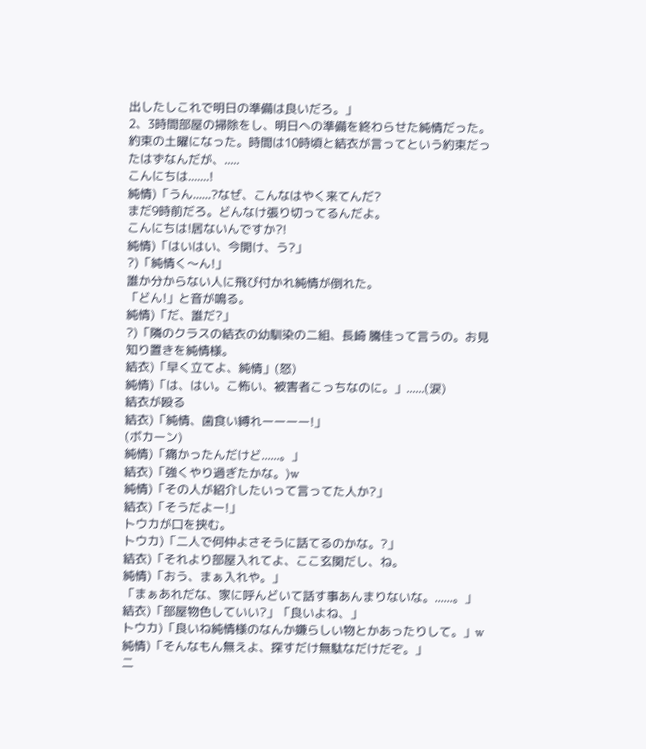出したしこれで明日の準備は良いだろ。」
2、3時間部屋の掃除をし、明日への準備を終わらせた純情だった。
約束の土曜になった。時間は10時頃と結衣が言ってという約束だったはずなんだが、.....
こんにちは.......!
純情)「うん......?なぜ、こんなはやく来てんだ?
まだ9時前だろ。どんなけ張り切ってるんだよ。
こんにちは!居ないんですか?!
純情)「はいはい、今開け、う?」
?)「純情く〜ん!」
誰か分からない人に飛び付かれ純情が倒れた。
「どん!」と音が鳴る。
純情)「だ、誰だ?」
?)「隣のクラスの結衣の幼馴染の二組、長崎 騰佳って言うの。お見知り置きを純情様。
結衣)「早く立てよ、純情」(怒)
純情)「は、はい。こ怖い、被害者こっちなのに。」......(涙)
結衣が殴る
結衣)「純情、歯食い縛れーーーー!」
(ボカーン)
純情)「痛かったんだけど......。」
結衣)「強くやり過ぎたかな。)w
純情)「その人が紹介したいって言ってた人か?」
結衣)「そうだよー!」
トウカが口を挟む。
トウカ)「二人で何仲よさそうに話てるのかな。?」
結衣)「それより部屋入れてよ、ここ玄関だし、ね。
純情)「おう、まぁ入れや。」
「まぁあれだな、家に呼んどいて話す事あんまりないな。......。」
結衣)「部屋物色していい?」「良いよね、」
トウカ)「良いね純情様のなんか嫌らしい物とかあったりして。」w
純情)「そんなもん無えよ、探すだけ無駄なだけだぞ。」
二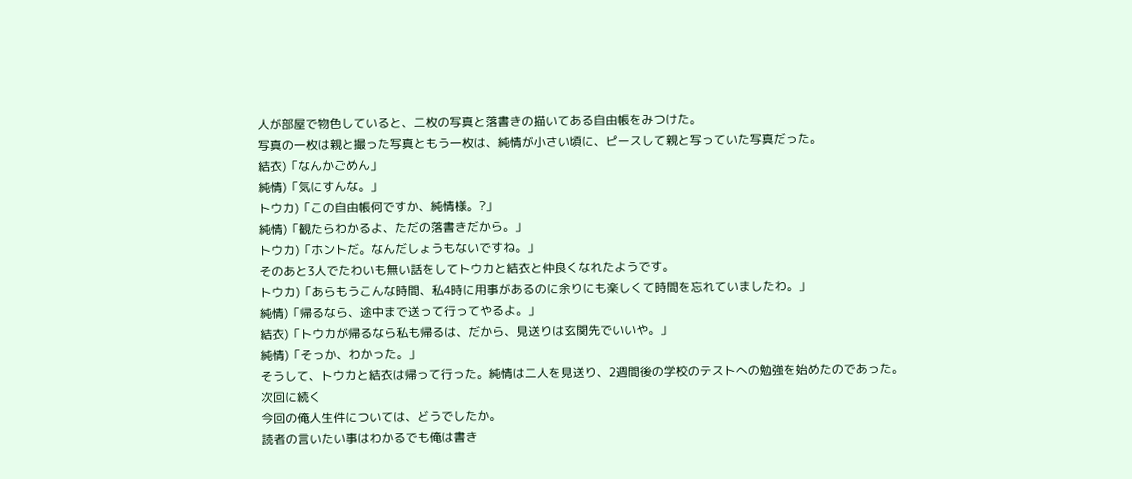人が部屋で物色していると、二枚の写真と落書きの描いてある自由帳をみつけた。
写真の一枚は親と撮った写真ともう一枚は、純情が小さい頃に、ピースして親と写っていた写真だった。
結衣)「なんかごめん」
純情)「気にすんな。」
トウカ)「この自由帳何ですか、純情様。?」
純情)「観たらわかるよ、ただの落書きだから。」
トウカ)「ホントだ。なんだしょうもないですね。」
そのあと3人でたわいも無い話をしてトウカと結衣と仲良くなれたようです。
トウカ)「あらもうこんな時間、私4時に用事があるのに余りにも楽しくて時間を忘れていましたわ。」
純情)「帰るなら、途中まで送って行ってやるよ。」
結衣)「トウカが帰るなら私も帰るは、だから、見送りは玄関先でいいや。」
純情)「そっか、わかった。」
そうして、トウカと結衣は帰って行った。純情は二人を見送り、2週間後の学校のテストへの勉強を始めたのであった。
次回に続く
今回の俺人生件については、どうでしたか。
読者の言いたい事はわかるでも俺は書き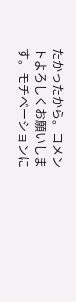たかったから。コメントよろしくお願いします。モチベーションに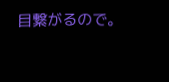目繋がるので。